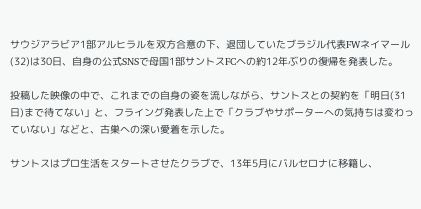サウジアラビア1部アルヒラルを双方合意の下、退団していたブラジル代表FWネイマール(32)は30日、自身の公式SNSで母国1部サントスFCへの約12年ぶりの復帰を発表した。

投稿した映像の中で、これまでの自身の姿を流しながら、サントスとの契約を「明日(31日)まで待てない」と、フライング発表した上で「クラブやサポーターへの気持ちは変わっていない」などと、古巣への深い愛着を示した。

サントスはプロ生活をスタートさせたクラブで、13年5月にバルセロナに移籍し、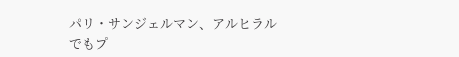パリ・サンジェルマン、アルヒラルでもプ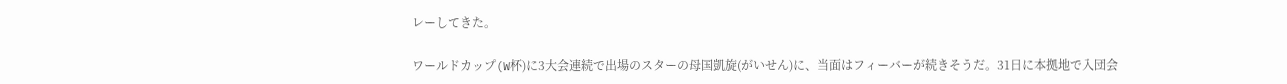レーしてきた。

ワールドカップ(W杯)に3大会連続で出場のスターの母国凱旋(がいせん)に、当面はフィーバーが続きそうだ。31日に本拠地で入団会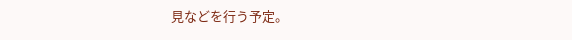見などを行う予定。